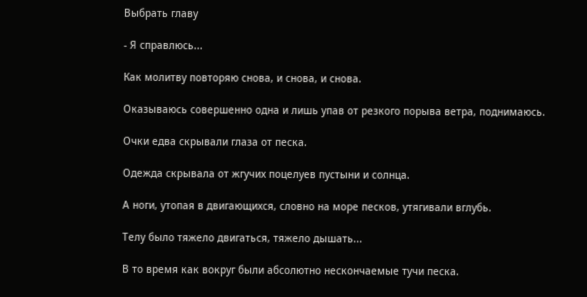Выбрать главу

- Я справлюсь...

Как молитву повторяю снова, и снова, и снова.

Оказываюсь совершенно одна и лишь упав от резкого порыва ветра, поднимаюсь.

Очки едва скрывали глаза от песка.

Одежда скрывала от жгучих поцелуев пустыни и солнца.

А ноги, утопая в двигающихся, словно на море песков, утягивали вглубь.

Телу было тяжело двигаться, тяжело дышать...

В то время как вокруг были абсолютно нескончаемые тучи песка.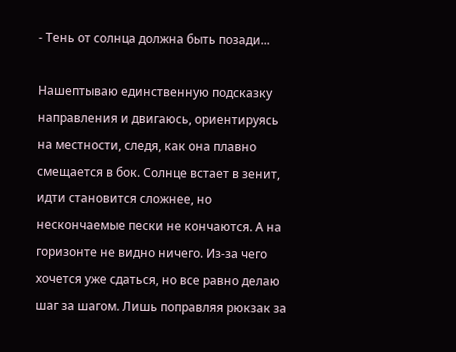- Тень от солнца должна быть позади...

Нашептываю единственную подсказку направления и двигаюсь, ориентируясь на местности, следя, как она плавно смещается в бок. Солнце встает в зенит, идти становится сложнее, но нескончаемые пески не кончаются. А на горизонте не видно ничего. Из-за чего хочется уже сдаться, но все равно делаю шаг за шагом. Лишь поправляя рюкзак за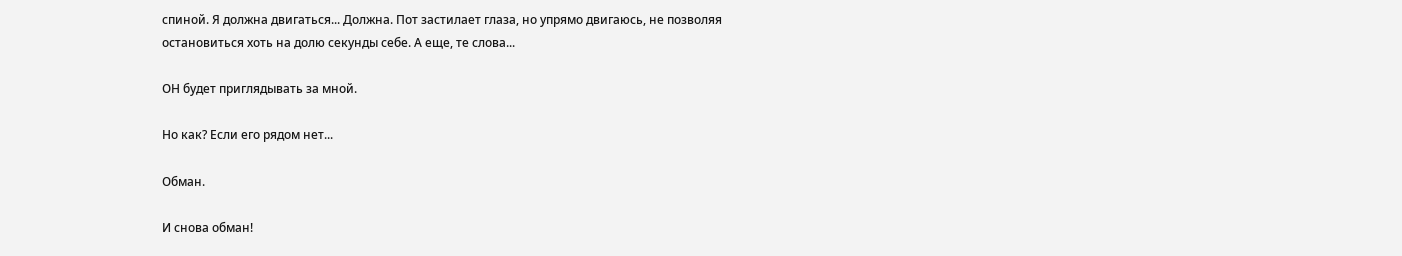спиной. Я должна двигаться... Должна. Пот застилает глаза, но упрямо двигаюсь, не позволяя остановиться хоть на долю секунды себе. А еще, те слова...

ОН будет приглядывать за мной.

Но как? Если его рядом нет...

Обман.

И снова обман!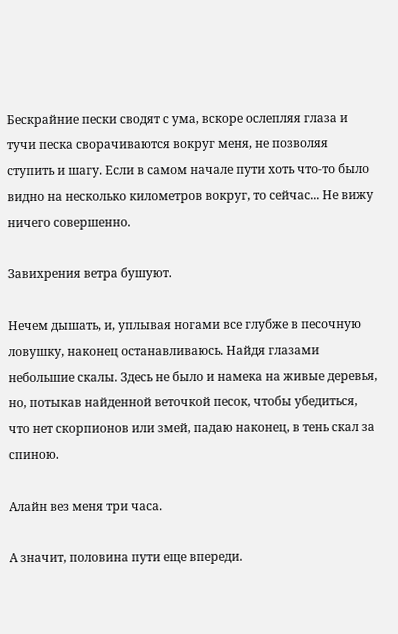Бескрайние пески сводят с ума, вскоре ослепляя глаза и тучи песка сворачиваются вокруг меня, не позволяя ступить и шагу. Если в самом начале пути хоть что-то было видно на несколько километров вокруг, то сейчас... Не вижу ничего совершенно.

Завихрения ветра бушуют.

Нечем дышать, и, уплывая ногами все глубже в песочную ловушку, наконец останавливаюсь. Найдя глазами небольшие скалы. Здесь не было и намека на живые деревья, но, потыкав найденной веточкой песок, чтобы убедиться, что нет скорпионов или змей, падаю наконец, в тень скал за спиною.

Алайн вез меня три часа.

А значит, половина пути еще впереди.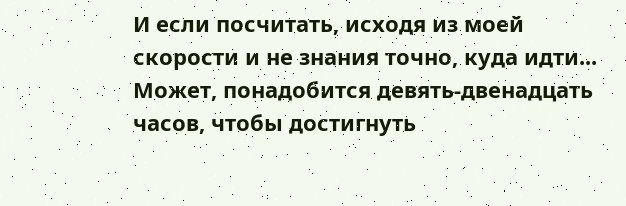И если посчитать, исходя из моей скорости и не знания точно, куда идти... Может, понадобится девять-двенадцать часов, чтобы достигнуть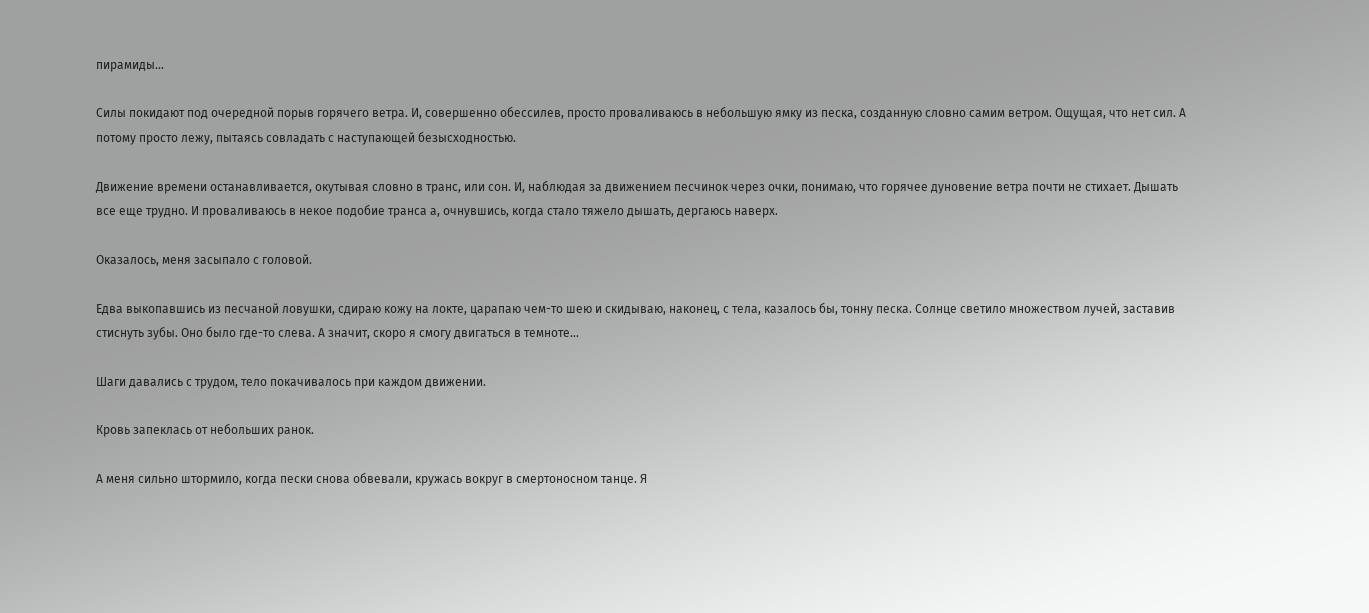пирамиды...

Силы покидают под очередной порыв горячего ветра. И, совершенно обессилев, просто проваливаюсь в небольшую ямку из песка, созданную словно самим ветром. Ощущая, что нет сил. А потому просто лежу, пытаясь совладать с наступающей безысходностью.

Движение времени останавливается, окутывая словно в транс, или сон. И, наблюдая за движением песчинок через очки, понимаю, что горячее дуновение ветра почти не стихает. Дышать все еще трудно. И проваливаюсь в некое подобие транса а, очнувшись, когда стало тяжело дышать, дергаюсь наверх.

Оказалось, меня засыпало с головой.

Едва выкопавшись из песчаной ловушки, сдираю кожу на локте, царапаю чем-то шею и скидываю, наконец, с тела, казалось бы, тонну песка. Солнце светило множеством лучей, заставив стиснуть зубы. Оно было где-то слева. А значит, скоро я смогу двигаться в темноте...

Шаги давались с трудом, тело покачивалось при каждом движении.

Кровь запеклась от небольших ранок.

А меня сильно штормило, когда пески снова обвевали, кружась вокруг в смертоносном танце. Я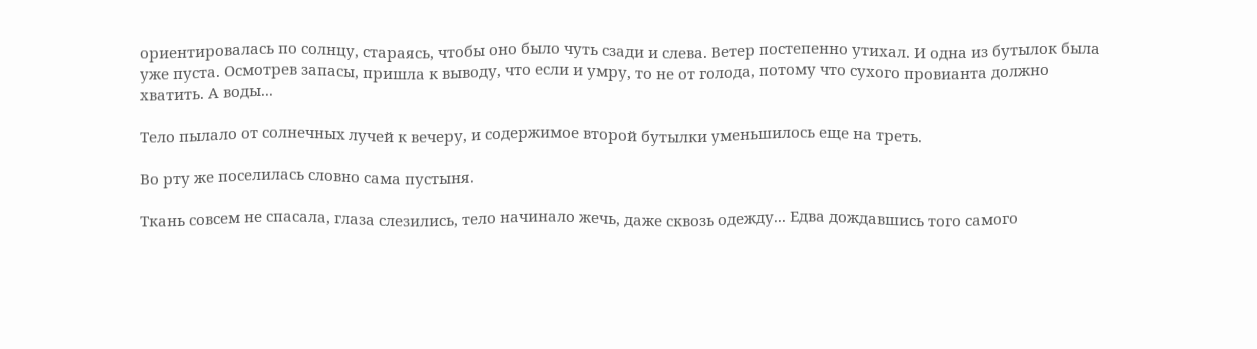ориентировалась по солнцу, стараясь, чтобы оно было чуть сзади и слева. Ветер постепенно утихал. И одна из бутылок была уже пуста. Осмотрев запасы, пришла к выводу, что если и умру, то не от голода, потому что сухого провианта должно хватить. А воды...

Тело пылало от солнечных лучей к вечеру, и содержимое второй бутылки уменьшилось еще на треть.

Во рту же поселилась словно сама пустыня.

Ткань совсем не спасала, глаза слезились, тело начинало жечь, даже сквозь одежду... Едва дождавшись того самого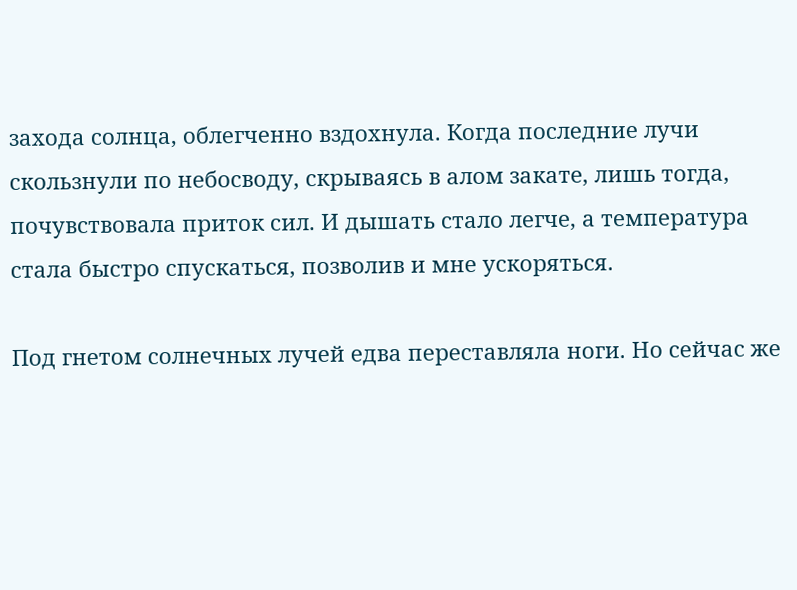захода солнца, облегченно вздохнула. Когда последние лучи скользнули по небосводу, скрываясь в алом закате, лишь тогда, почувствовала приток сил. И дышать стало легче, а температура стала быстро спускаться, позволив и мне ускоряться.

Под гнетом солнечных лучей едва переставляла ноги. Но сейчас же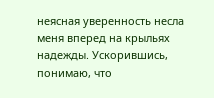неясная уверенность несла меня вперед на крыльях надежды. Ускорившись, понимаю, что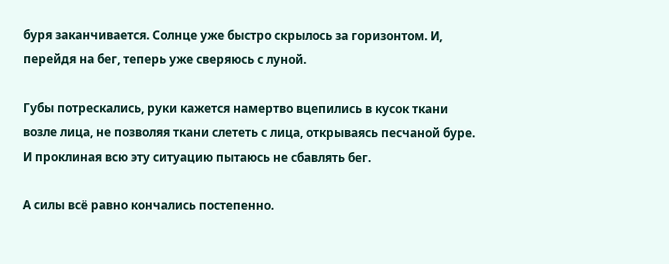буря заканчивается. Солнце уже быстро скрылось за горизонтом. И, перейдя на бег, теперь уже сверяюсь с луной.

Губы потрескались, руки кажется намертво вцепились в кусок ткани возле лица, не позволяя ткани слететь с лица, открываясь песчаной буре. И проклиная всю эту ситуацию пытаюсь не сбавлять бег.

А силы всё равно кончались постепенно.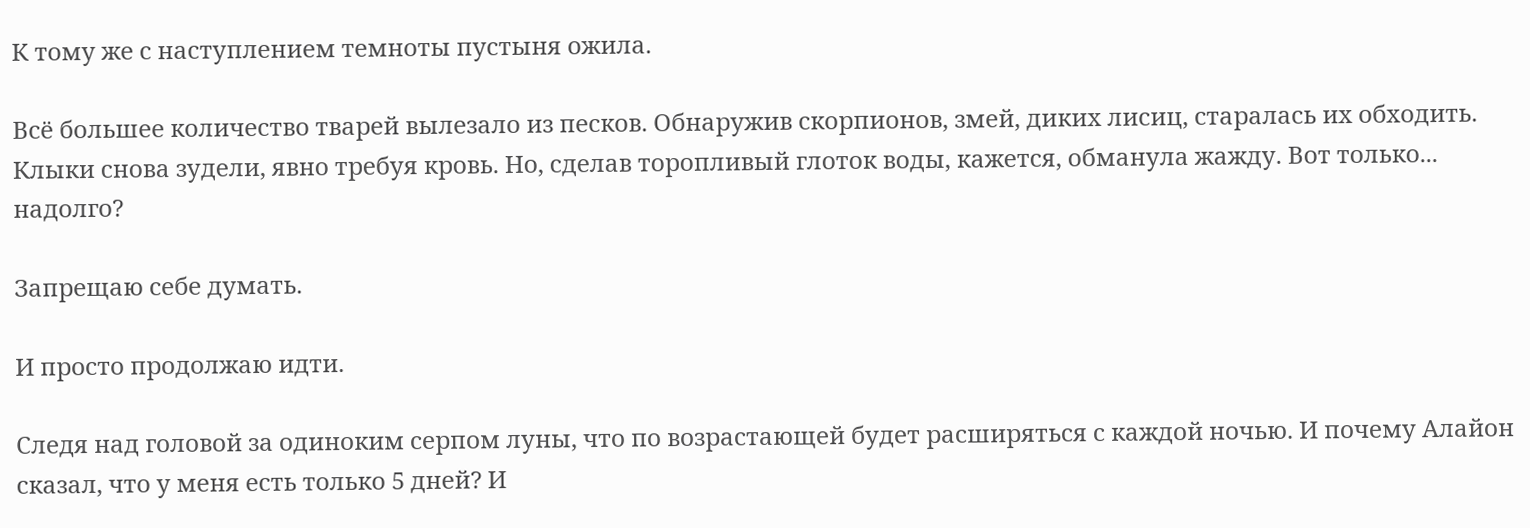К тому же с наступлением темноты пустыня ожила.

Всё большее количество тварей вылезало из песков. Обнаружив скорпионов, змей, диких лисиц, старалась их обходить. Клыки снова зудели, явно требуя кровь. Но, сделав торопливый глоток воды, кажется, обманула жажду. Вот только... надолго?

Запрещаю себе думать.

И просто продолжаю идти.

Следя над головой за одиноким серпом луны, что по возрастающей будет расширяться с каждой ночью. И почему Алайон сказал, что у меня есть только 5 дней? И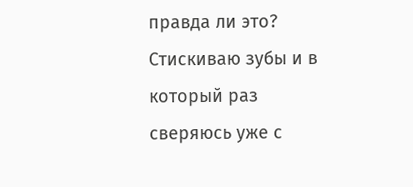правда ли это? Стискиваю зубы и в который раз сверяюсь уже с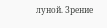луной. Зрение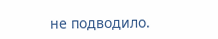не подводило.